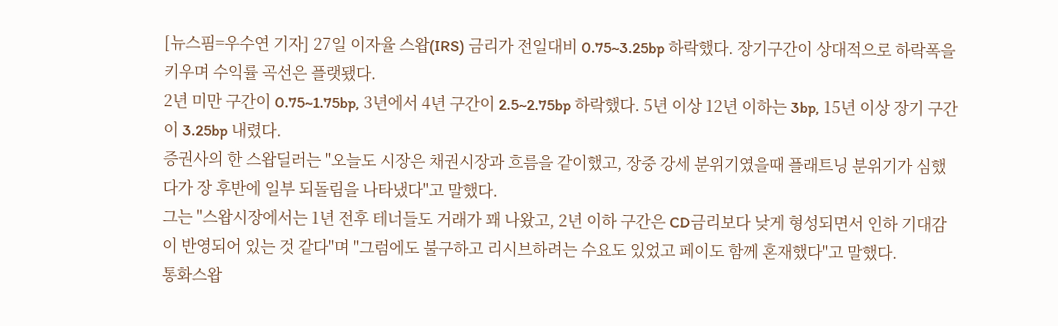[뉴스핌=우수연 기자] 27일 이자율 스왑(IRS) 금리가 전일대비 0.75~3.25bp 하락했다. 장기구간이 상대적으로 하락폭을 키우며 수익률 곡선은 플랫됐다.
2년 미만 구간이 0.75~1.75bp, 3년에서 4년 구간이 2.5~2.75bp 하락했다. 5년 이상 12년 이하는 3bp, 15년 이상 장기 구간이 3.25bp 내렸다.
증권사의 한 스왑딜러는 "오늘도 시장은 채권시장과 흐름을 같이했고, 장중 강세 분위기였을때 플래트닝 분위기가 심했다가 장 후반에 일부 되돌림을 나타냈다"고 말했다.
그는 "스왑시장에서는 1년 전후 테너들도 거래가 꽤 나왔고, 2년 이하 구간은 CD금리보다 낮게 형성되면서 인하 기대감이 반영되어 있는 것 같다"며 "그럼에도 불구하고 리시브하려는 수요도 있었고 페이도 함께 혼재했다"고 말했다.
통화스왑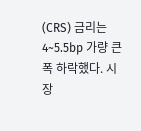(CRS) 금리는 4~5.5bp 가량 큰 폭 하락했다. 시장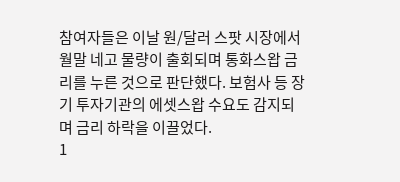참여자들은 이날 원/달러 스팟 시장에서 월말 네고 물량이 출회되며 통화스왑 금리를 누른 것으로 판단했다. 보험사 등 장기 투자기관의 에셋스왑 수요도 감지되며 금리 하락을 이끌었다.
1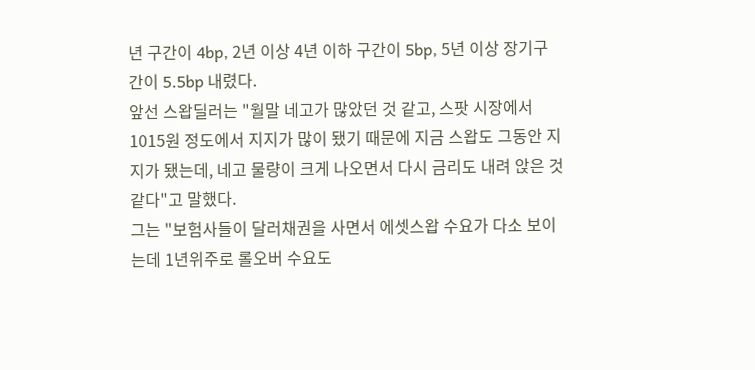년 구간이 4bp, 2년 이상 4년 이하 구간이 5bp, 5년 이상 장기구간이 5.5bp 내렸다.
앞선 스왑딜러는 "월말 네고가 많았던 것 같고, 스팟 시장에서 1015원 정도에서 지지가 많이 됐기 때문에 지금 스왑도 그동안 지지가 됐는데, 네고 물량이 크게 나오면서 다시 금리도 내려 앉은 것 같다"고 말했다.
그는 "보험사들이 달러채권을 사면서 에셋스왑 수요가 다소 보이는데 1년위주로 롤오버 수요도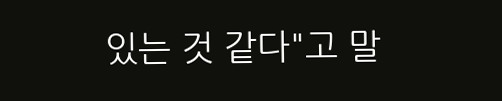있는 것 같다"고 말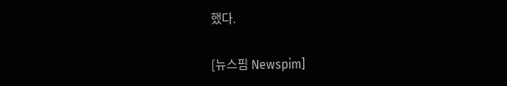했다.

[뉴스핌 Newspim]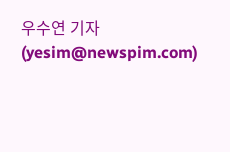우수연 기자 (yesim@newspim.com)